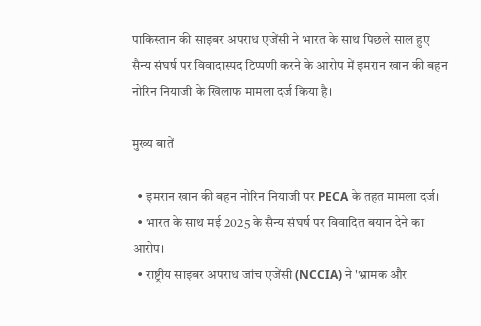पाकिस्तान की साइबर अपराध एजेंसी ने भारत के साथ पिछले साल हुए सैन्य संघर्ष पर विवादास्पद टिप्पणी करने के आरोप में इमरान खान की बहन नोरिन नियाजी के खिलाफ मामला दर्ज किया है।

मुख्य बातें

  • इमरान खान की बहन नोरिन नियाजी पर PECA के तहत मामला दर्ज।
  • भारत के साथ मई 2025 के सैन्य संघर्ष पर विवादित बयान देने का आरोप।
  • राष्ट्रीय साइबर अपराध जांच एजेंसी (NCCIA) ने 'भ्रामक और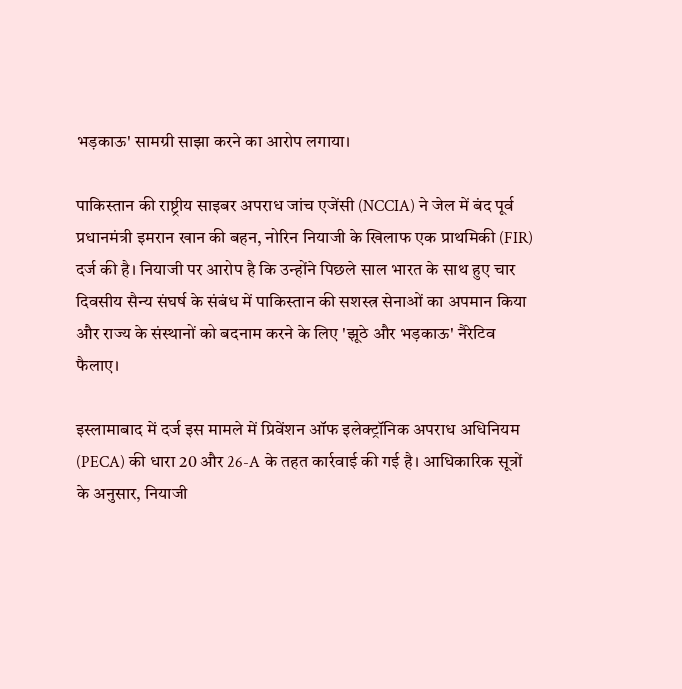भड़काऊ' सामग्री साझा करने का आरोप लगाया।

पाकिस्तान की राष्ट्रीय साइबर अपराध जांच एजेंसी (NCCIA) ने जेल में बंद पूर्व प्रधानमंत्री इमरान खान की बहन, नोरिन नियाजी के खिलाफ एक प्राथमिकी (FIR) दर्ज की है। नियाजी पर आरोप है कि उन्होंने पिछले साल भारत के साथ हुए चार दिवसीय सैन्य संघर्ष के संबंध में पाकिस्तान की सशस्त्र सेनाओं का अपमान किया और राज्य के संस्थानों को बदनाम करने के लिए 'झूठे और भड़काऊ' नैरेटिव फैलाए।

इस्लामाबाद में दर्ज इस मामले में प्रिवेंशन ऑफ इलेक्ट्रॉनिक अपराध अधिनियम (PECA) की धारा 20 और 26-A के तहत कार्रवाई की गई है। आधिकारिक सूत्रों के अनुसार, नियाजी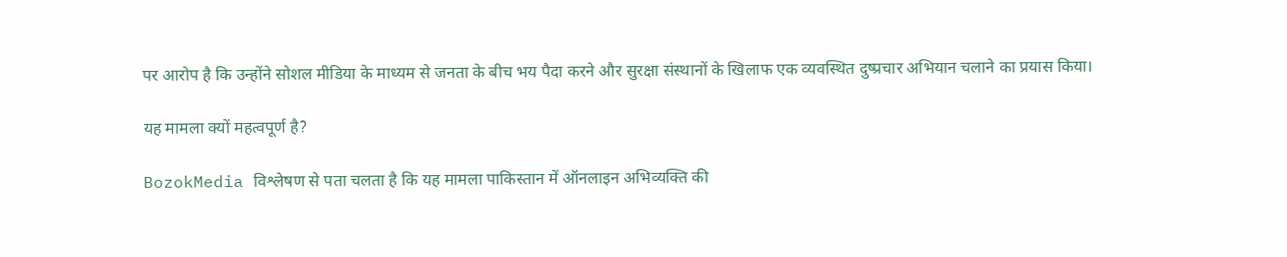पर आरोप है कि उन्होंने सोशल मीडिया के माध्यम से जनता के बीच भय पैदा करने और सुरक्षा संस्थानों के खिलाफ एक व्यवस्थित दुष्प्रचार अभियान चलाने का प्रयास किया।

यह मामला क्यों महत्वपूर्ण है?

BozokMedia विश्लेषण से पता चलता है कि यह मामला पाकिस्तान में ऑनलाइन अभिव्यक्ति की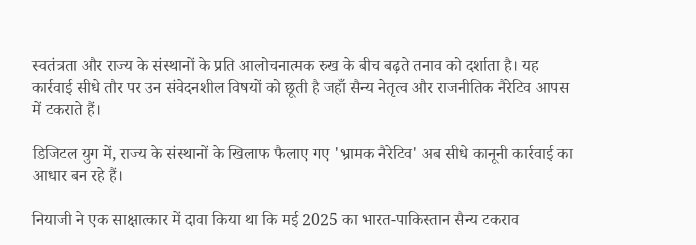स्वतंत्रता और राज्य के संस्थानों के प्रति आलोचनात्मक रुख के बीच बढ़ते तनाव को दर्शाता है। यह कार्रवाई सीधे तौर पर उन संवेदनशील विषयों को छूती है जहाँ सैन्य नेतृत्व और राजनीतिक नैरेटिव आपस में टकराते हैं।

डिजिटल युग में, राज्य के संस्थानों के खिलाफ फैलाए गए 'भ्रामक नैरेटिव' अब सीधे कानूनी कार्रवाई का आधार बन रहे हैं।

नियाजी ने एक साक्षात्कार में दावा किया था कि मई 2025 का भारत-पाकिस्तान सैन्य टकराव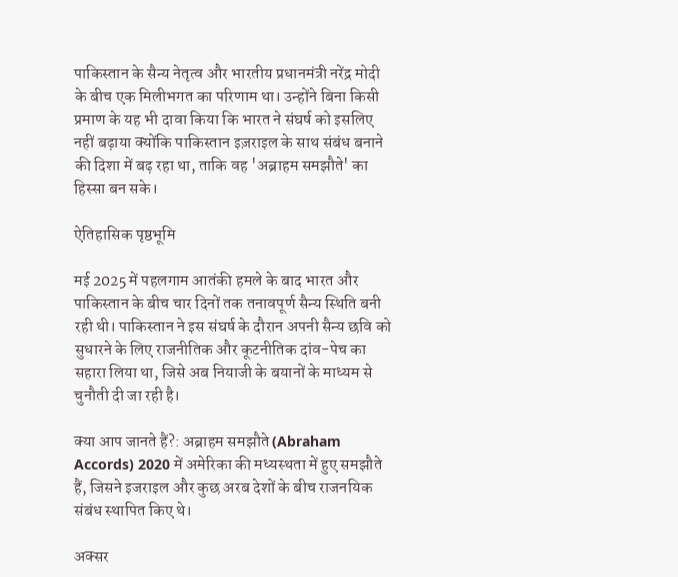पाकिस्तान के सैन्य नेतृत्व और भारतीय प्रधानमंत्री नरेंद्र मोदी के बीच एक मिलीभगत का परिणाम था। उन्होंने बिना किसी प्रमाण के यह भी दावा किया कि भारत ने संघर्ष को इसलिए नहीं बढ़ाया क्योंकि पाकिस्तान इज़राइल के साथ संबंध बनाने की दिशा में बढ़ रहा था, ताकि वह 'अब्राहम समझौते' का हिस्सा बन सके।

ऐतिहासिक पृष्ठभूमि

मई 2025 में पहलगाम आतंकी हमले के बाद भारत और पाकिस्तान के बीच चार दिनों तक तनावपूर्ण सैन्य स्थिति बनी रही थी। पाकिस्तान ने इस संघर्ष के दौरान अपनी सैन्य छवि को सुधारने के लिए राजनीतिक और कूटनीतिक दांव-पेच का सहारा लिया था, जिसे अब नियाजी के बयानों के माध्यम से चुनौती दी जा रही है।

क्या आप जानते हैं?: अब्राहम समझौते (Abraham Accords) 2020 में अमेरिका की मध्यस्थता में हुए समझौते हैं, जिसने इजराइल और कुछ अरब देशों के बीच राजनयिक संबंध स्थापित किए थे।

अक्सर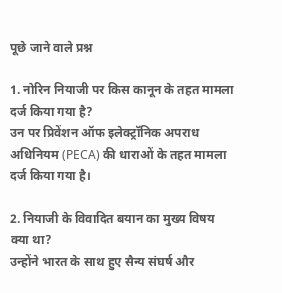पूछे जाने वाले प्रश्न

1. नोरिन नियाजी पर किस कानून के तहत मामला दर्ज किया गया है?
उन पर प्रिवेंशन ऑफ इलेक्ट्रॉनिक अपराध अधिनियम (PECA) की धाराओं के तहत मामला दर्ज किया गया है।

2. नियाजी के विवादित बयान का मुख्य विषय क्या था?
उन्होंने भारत के साथ हुए सैन्य संघर्ष और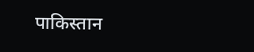पाकिस्तान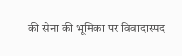की सेना की भूमिका पर विवादास्पद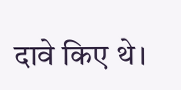दावे किए थे।